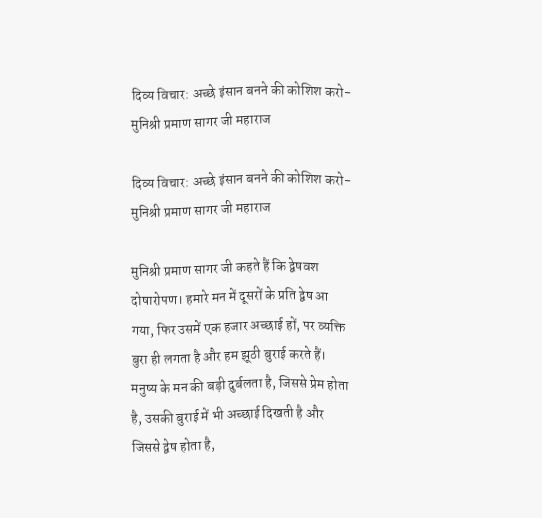दिव्य विचार: अच्छे इंसान बनने की कोशिश करो- मुनिश्री प्रमाण सागर जी महाराज

दिव्य विचार: अच्छे इंसान बनने की कोशिश करो- मुनिश्री प्रमाण सागर जी महाराज

मुनिश्री प्रमाण सागर जी कहते हैं कि द्वेषवश दोषारोपण। हमारे मन में दूसरों के प्रति द्वेष आ गया, फिर उसमें एक हजार अच्छाई हों, पर व्यक्ति बुरा ही लगता है और हम झूठी बुराई करते हैं। मनुष्य के मन की बड़ी दुर्बलता है, जिससे प्रेम होता है, उसकी बुराई में भी अच्छाई दिखती है और जिससे द्वेष होता है,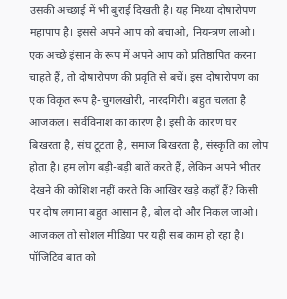उसकी अच्छाई में भी बुराई दिखती है। यह मिथ्या दोषारोपण महापाप है। इससे अपने आप को बचाओ, नियन्त्रण लाओ। एक अच्छे इंसान के रूप में अपने आप को प्रतिष्ठापित करना चाहते हैं, तो दोषारोपण की प्रवृति से बचें। इस दोषारोपण का एक विकृत रूप है-चुगलखोरी, नारदगिरी। बहुत चलता है आजकल। सर्वविनाश का कारण है। इसी के कारण घर बिखरता है, संघ टूटता है, समाज बिखरता है, संस्कृति का लोप होता है। हम लोग बड़ी-बड़ी बातें करते हैं, लेकिन अपने भीतर देखने की कोशिश नहीं करते कि आखिर खड़े कहाँ हैं? किसी पर दोष लगाना बहुत आसान है, बोल दो और निकल जाओ। आजकल तो सोशल मीडिया पर यही सब काम हो रहा है। पॉजिटिव बात को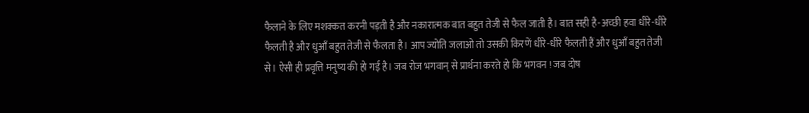फैलाने के लिए मशक्कत करनी पड़ती है और नकारात्मक बात बहुत तेजी से फैल जाती है। बात सही है-अच्छी हवा धीरे-धीरे फैलती है और धुआँ बहुत तेजी से फैलता है। आप ज्योति जलाओ तो उसकी किरणें धीरे-धीरे फैलती हैं और धुआँ बहुत तेजी से। ऐसी ही प्रवृत्ति मनुष्य की हो गई है। जब रोज भगवान् से प्रार्थना करते हो कि भगवन ! जब दोष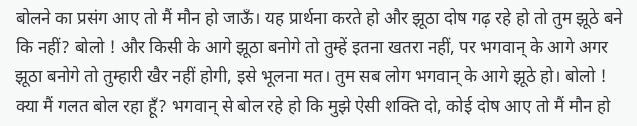बोलने का प्रसंग आए तो मैं मौन हो जाऊँ। यह प्रार्थना करते हो और झूठा दोष गढ़ रहे हो तो तुम झूठे बने कि नहीं? बोलो ! और किसी के आगे झूठा बनोगे तो तुम्हें इतना खतरा नहीं, पर भगवान् के आगे अगर झूठा बनोगे तो तुम्हारी खैर नहीं होगी, इसे भूलना मत। तुम सब लोग भगवान् के आगे झूठे हो। बोलो ! क्या मैं गलत बोल रहा हूँ? भगवान् से बोल रहे हो कि मुझे ऐसी शक्ति दो, कोई दोष आए तो मैं मौन हो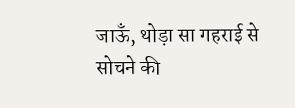जाऊँ, थोड़ा सा गहराई से सोचने की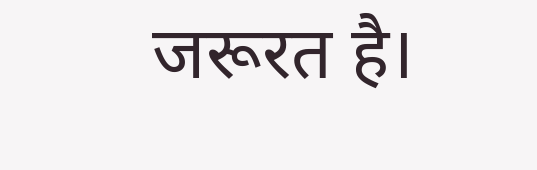जरूरत है।